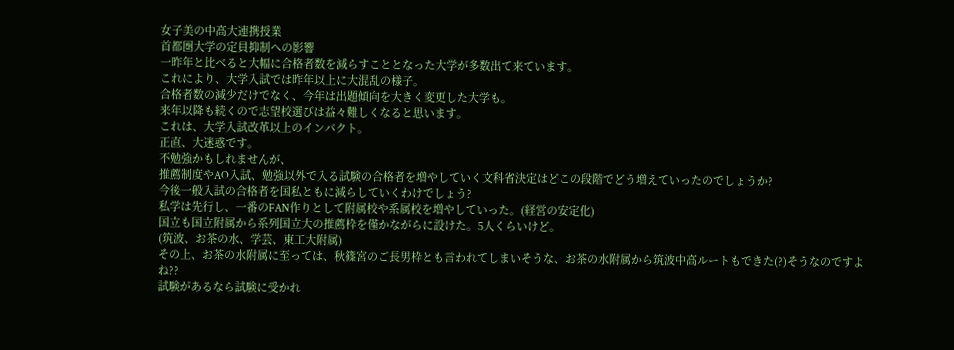女子美の中高大連携授業
首都圏大学の定員抑制への影響
一昨年と比べると大幅に合格者数を減らすこととなった大学が多数出て来ています。
これにより、大学入試では昨年以上に大混乱の様子。
合格者数の減少だけでなく、今年は出題傾向を大きく変更した大学も。
来年以降も続くので志望校選びは益々難しくなると思います。
これは、大学入試改革以上のインパクト。
正直、大迷惑です。
不勉強かもしれませんが、
推薦制度やAO入試、勉強以外で入る試験の合格者を増やしていく文科省決定はどこの段階でどう増えていったのでしょうか?
今後一般入試の合格者を国私ともに減らしていくわけでしょう?
私学は先行し、一番のFAN作りとして附属校や系属校を増やしていった。(経営の安定化)
国立も国立附属から系列国立大の推薦枠を僅かながらに設けた。5人くらいけど。
(筑波、お茶の水、学芸、東工大附属)
その上、お茶の水附属に至っては、秋篠宮のご長男枠とも言われてしまいそうな、お茶の水附属から筑波中高ルートもできた(?)そうなのですよね??
試験があるなら試験に受かれ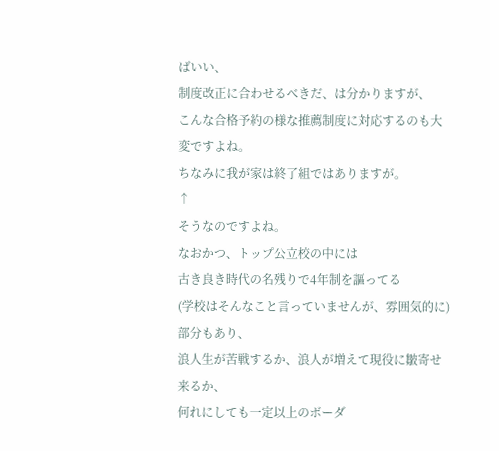ばいい、
制度改正に合わせるべきだ、は分かりますが、
こんな合格予約の様な推薦制度に対応するのも大変ですよね。
ちなみに我が家は終了組ではありますが。
↑
そうなのですよね。
なおかつ、トップ公立校の中には
古き良き時代の名残りで4年制を謳ってる
(学校はそんなこと言っていませんが、雰囲気的に)
部分もあり、
浪人生が苦戦するか、浪人が増えて現役に皺寄せ来るか、
何れにしても一定以上のボーダ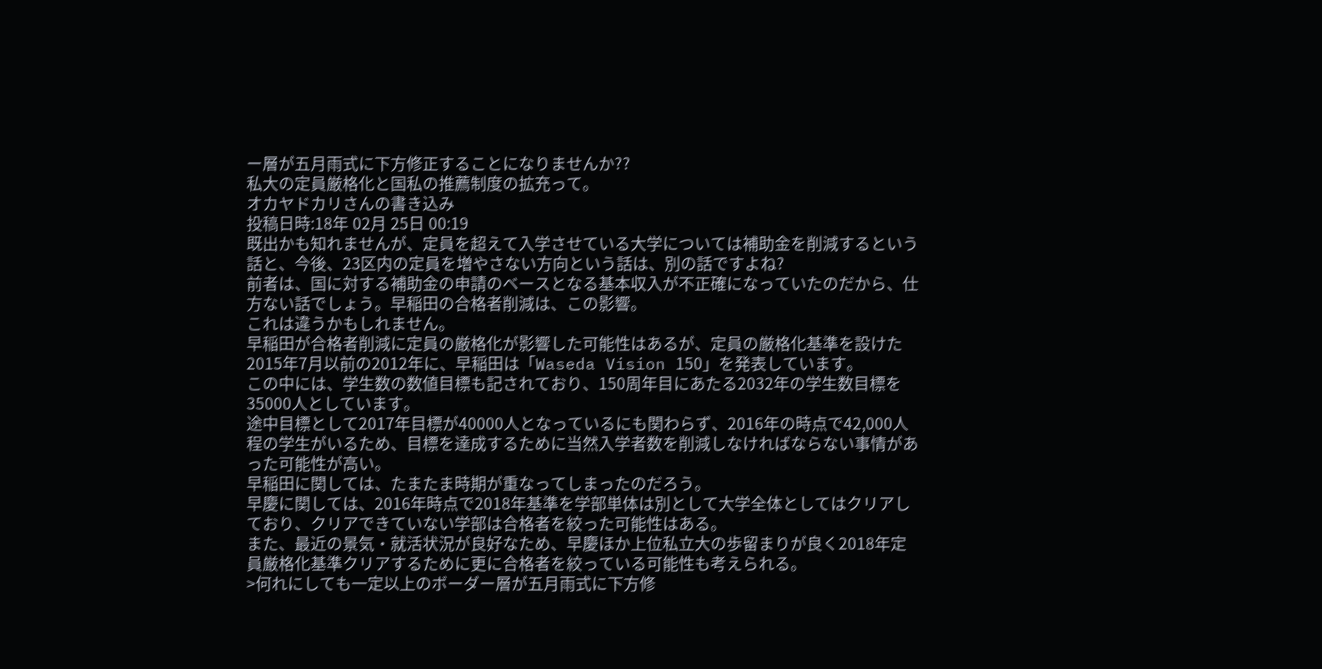ー層が五月雨式に下方修正することになりませんか??
私大の定員厳格化と国私の推薦制度の拡充って。
オカヤドカリさんの書き込み
投稿日時:18年 02月 25日 00:19
既出かも知れませんが、定員を超えて入学させている大学については補助金を削減するという話と、今後、23区内の定員を増やさない方向という話は、別の話ですよね?
前者は、国に対する補助金の申請のベースとなる基本収入が不正確になっていたのだから、仕方ない話でしょう。早稲田の合格者削減は、この影響。
これは違うかもしれません。
早稲田が合格者削減に定員の厳格化が影響した可能性はあるが、定員の厳格化基準を設けた2015年7月以前の2012年に、早稲田は「Waseda Vision 150」を発表しています。
この中には、学生数の数値目標も記されており、150周年目にあたる2032年の学生数目標を35000人としています。
途中目標として2017年目標が40000人となっているにも関わらず、2016年の時点で42,000人程の学生がいるため、目標を達成するために当然入学者数を削減しなければならない事情があった可能性が高い。
早稲田に関しては、たまたま時期が重なってしまったのだろう。
早慶に関しては、2016年時点で2018年基準を学部単体は別として大学全体としてはクリアしており、クリアできていない学部は合格者を絞った可能性はある。
また、最近の景気・就活状況が良好なため、早慶ほか上位私立大の歩留まりが良く2018年定員厳格化基準クリアするために更に合格者を絞っている可能性も考えられる。
>何れにしても一定以上のボーダー層が五月雨式に下方修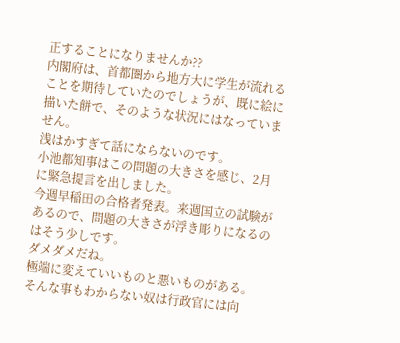正することになりませんか??
内閣府は、首都圏から地方大に学生が流れることを期待していたのでしょうが、既に絵に描いた餅で、そのような状況にはなっていません。
浅はかすぎて話にならないのです。
小池都知事はこの問題の大きさを感じ、2月に緊急提言を出しました。
今週早稲田の合格者発表。来週国立の試験があるので、問題の大きさが浮き彫りになるのはそう少しです。
ダメダメだね。
極端に変えていいものと悪いものがある。
そんな事もわからない奴は行政官には向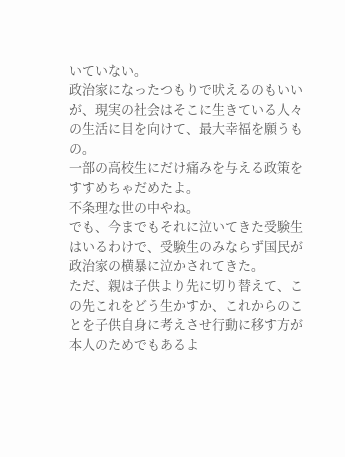いていない。
政治家になったつもりで吠えるのもいいが、現実の社会はそこに生きている人々の生活に目を向けて、最大幸福を願うもの。
一部の高校生にだけ痛みを与える政策をすすめちゃだめたよ。
不条理な世の中やね。
でも、今までもそれに泣いてきた受験生はいるわけで、受験生のみならず国民が政治家の横暴に泣かされてきた。
ただ、親は子供より先に切り替えて、この先これをどう生かすか、これからのことを子供自身に考えさせ行動に移す方が本人のためでもあるよ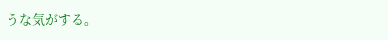うな気がする。